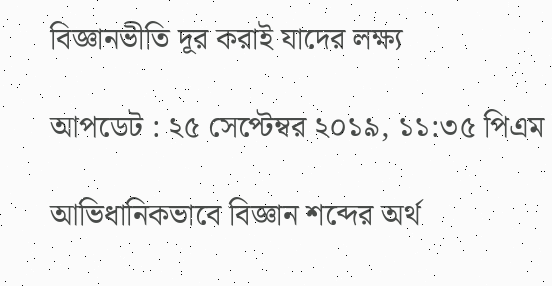বিজ্ঞানভীতি দূর করাই যাদের লক্ষ্য

আপডেট : ২৫ সেপ্টেম্বর ২০১৯, ১১:৩৫ পিএম

আভিধানিকভাবে বিজ্ঞান শব্দের অর্থ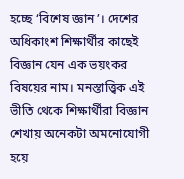হচ্ছে ‘বিশেষ জ্ঞান’। দেশের অধিকাংশ শিক্ষার্থীর কাছেই বিজ্ঞান যেন এক ভয়ংকর বিষয়ের নাম। মনস্তাত্ত্বিক এই ভীতি থেকে শিক্ষার্থীরা বিজ্ঞান শেখায় অনেকটা অমনোযোগী হয়ে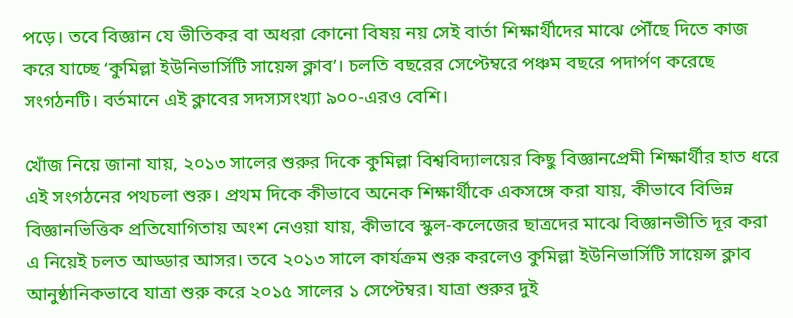পড়ে। তবে বিজ্ঞান যে ভীতিকর বা অধরা কোনো বিষয় নয় সেই বার্তা শিক্ষার্থীদের মাঝে পৌঁছে দিতে কাজ করে যাচ্ছে ‘কুমিল্লা ইউনিভার্সিটি সায়েন্স ক্লাব’। চলতি বছরের সেপ্টেম্বরে পঞ্চম বছরে পদার্পণ করেছে সংগঠনটি। বর্তমানে এই ক্লাবের সদস্যসংখ্যা ৯০০-এরও বেশি।

খোঁজ নিয়ে জানা যায়, ২০১৩ সালের শুরুর দিকে কুমিল্লা বিশ্ববিদ্যালয়ের কিছু বিজ্ঞানপ্রেমী শিক্ষার্থীর হাত ধরে এই সংগঠনের পথচলা শুরু। প্রথম দিকে কীভাবে অনেক শিক্ষার্থীকে একসঙ্গে করা যায়, কীভাবে বিভিন্ন বিজ্ঞানভিত্তিক প্রতিযোগিতায় অংশ নেওয়া যায়, কীভাবে স্কুল-কলেজের ছাত্রদের মাঝে বিজ্ঞানভীতি দূর করা এ নিয়েই চলত আড্ডার আসর। তবে ২০১৩ সালে কার্যক্রম শুরু করলেও কুমিল্লা ইউনিভার্সিটি সায়েন্স ক্লাব আনুষ্ঠানিকভাবে যাত্রা শুরু করে ২০১৫ সালের ১ সেপ্টেম্বর। যাত্রা শুরুর দুই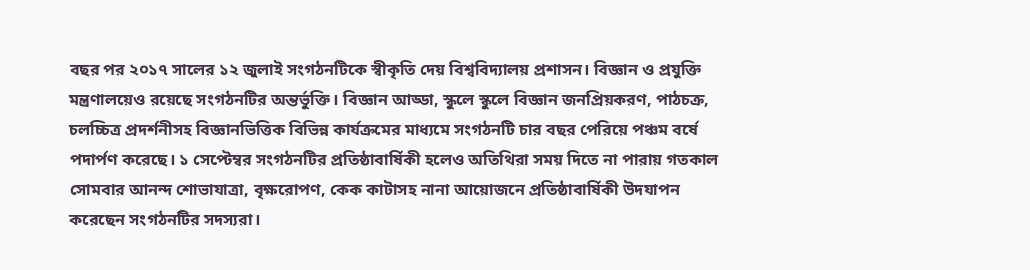বছর পর ২০১৭ সালের ১২ জুলাই সংগঠনটিকে স্বীকৃতি দেয় বিশ্ববিদ্যালয় প্রশাসন। বিজ্ঞান ও প্রযুক্তি মন্ত্রণালয়েও রয়েছে সংগঠনটির অন্তর্ভুক্তি। বিজ্ঞান আড্ডা, স্কুলে স্কুলে বিজ্ঞান জনপ্রিয়করণ, পাঠচক্র, চলচ্চিত্র প্রদর্শনীসহ বিজ্ঞানভিত্তিক বিভিন্ন কার্যক্রমের মাধ্যমে সংগঠনটি চার বছর পেরিয়ে পঞ্চম বর্ষে পদার্পণ করেছে। ১ সেপ্টেম্বর সংগঠনটির প্রতিষ্ঠাবার্ষিকী হলেও অতিথিরা সময় দিতে না পারায় গতকাল সোমবার আনন্দ শোভাযাত্রা, বৃক্ষরোপণ, কেক কাটাসহ নানা আয়োজনে প্রতিষ্ঠাবার্ষিকী উদযাপন করেছেন সংগঠনটির সদস্যরা।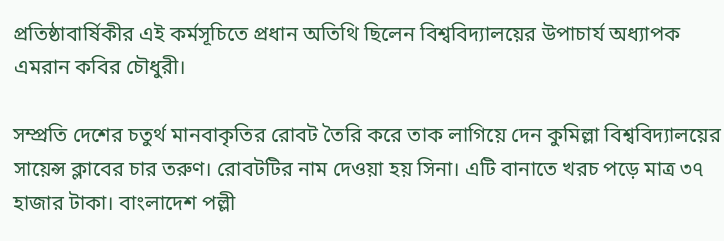প্রতিষ্ঠাবার্ষিকীর এই কর্মসূচিতে প্রধান অতিথি ছিলেন বিশ্ববিদ্যালয়ের উপাচার্য অধ্যাপক এমরান কবির চৌধুরী।

সম্প্রতি দেশের চতুর্থ মানবাকৃতির রোবট তৈরি করে তাক লাগিয়ে দেন কুমিল্লা বিশ্ববিদ্যালয়ের সায়েন্স ক্লাবের চার তরুণ। রোবটটির নাম দেওয়া হয় সিনা। এটি বানাতে খরচ পড়ে মাত্র ৩৭ হাজার টাকা। বাংলাদেশ পল্লী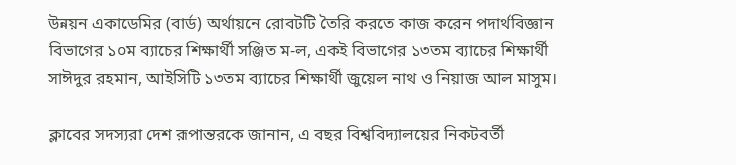উন্নয়ন একাডেমির (বার্ড) অর্থায়নে রোবটটি তৈরি করতে কাজ করেন পদার্থবিজ্ঞান বিভাগের ১০ম ব্যাচের শিক্ষার্থী সঞ্জিত ম-ল, একই বিভাগের ১৩তম ব্যাচের শিক্ষার্থী সাঈদুর রহমান, আইসিটি ১৩তম ব্যাচের শিক্ষার্থী জুয়েল নাথ ও নিয়াজ আল মাসুম।

ক্লাবের সদস্যরা দেশ রূপান্তরকে জানান, এ বছর বিশ্ববিদ্যালয়ের নিকটবর্তী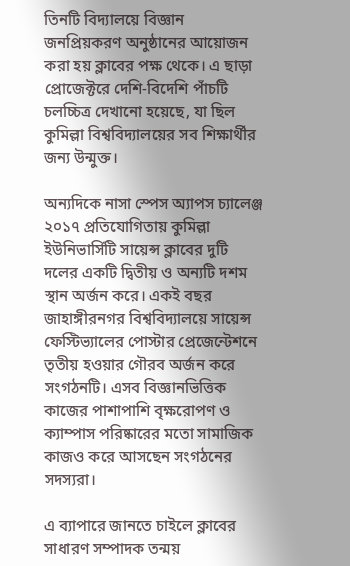তিনটি বিদ্যালয়ে বিজ্ঞান জনপ্রিয়করণ অনুষ্ঠানের আয়োজন করা হয় ক্লাবের পক্ষ থেকে। এ ছাড়া প্রোজেক্টরে দেশি-বিদেশি পাঁচটি চলচ্চিত্র দেখানো হয়েছে, যা ছিল কুমিল্লা বিশ্ববিদ্যালয়ের সব শিক্ষার্থীর জন্য উন্মুক্ত।

অন্যদিকে নাসা স্পেস অ্যাপস চ্যালেঞ্জ ২০১৭ প্রতিযোগিতায় কুমিল্লা ইউনিভার্সিটি সায়েন্স ক্লাবের দুটি দলের একটি দ্বিতীয় ও অন্যটি দশম স্থান অর্জন করে। একই বছর জাহাঙ্গীরনগর বিশ্ববিদ্যালয়ে সায়েন্স ফেস্টিভ্যালের পোস্টার প্রেজেন্টেশনে তৃতীয় হওয়ার গৌরব অর্জন করে সংগঠনটি। এসব বিজ্ঞানভিত্তিক কাজের পাশাপাশি বৃক্ষরোপণ ও ক্যাম্পাস পরিষ্কারের মতো সামাজিক কাজও করে আসছেন সংগঠনের সদস্যরা।

এ ব্যাপারে জানতে চাইলে ক্লাবের সাধারণ সম্পাদক তন্ময়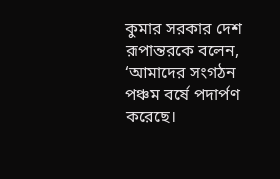কুমার সরকার দেশ রূপান্তরকে বলেন, ‘আমাদের সংগঠন পঞ্চম বর্ষে পদার্পণ করেছে।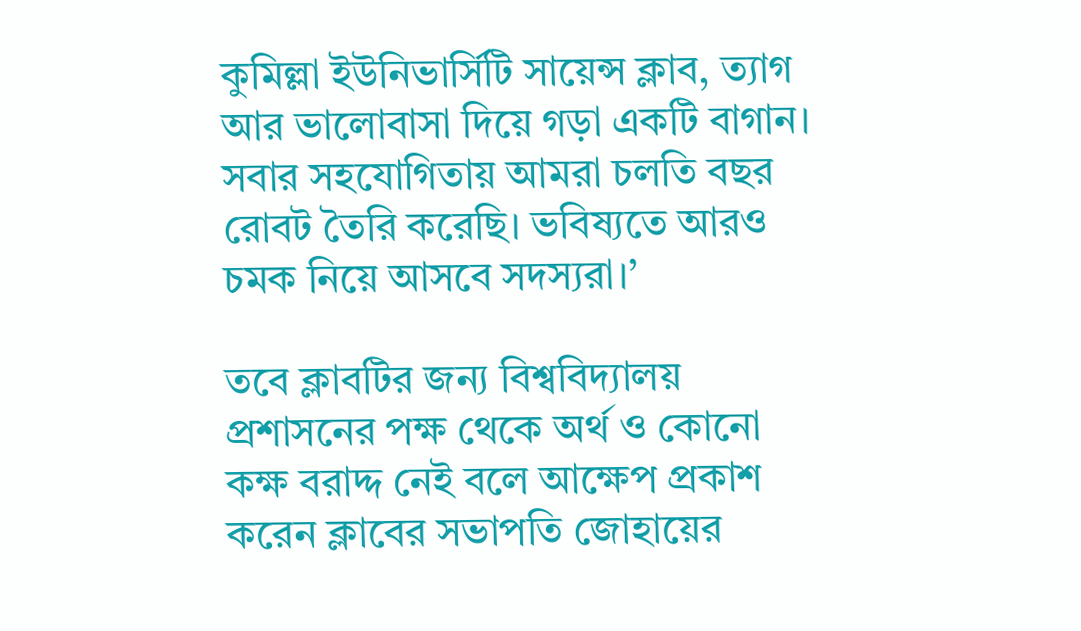কুমিল্লা ইউনিভার্সিটি সায়েন্স ক্লাব, ত্যাগ আর ভালোবাসা দিয়ে গড়া একটি বাগান। সবার সহযোগিতায় আমরা চলতি বছর রোবট তৈরি করেছি। ভবিষ্যতে আরও চমক নিয়ে আসবে সদস্যরা।’

তবে ক্লাবটির জন্য বিশ্ববিদ্যালয় প্রশাসনের পক্ষ থেকে অর্থ ও কোনো কক্ষ বরাদ্দ নেই বলে আক্ষেপ প্রকাশ করেন ক্লাবের সভাপতি জোহায়ের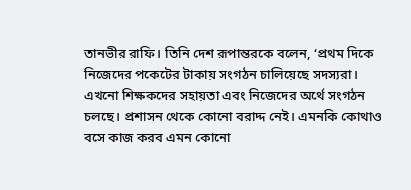তানভীর রাফি। তিনি দেশ রূপান্তরকে বলেন, ‘প্রথম দিকে নিজেদের পকেটের টাকায় সংগঠন চালিয়েছে সদস্যরা। এখনো শিক্ষকদের সহায়তা এবং নিজেদের অর্থে সংগঠন চলছে। প্রশাসন থেকে কোনো বরাদ্দ নেই। এমনকি কোথাও বসে কাজ করব এমন কোনো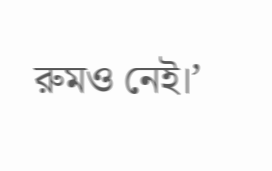রুমও নেই।’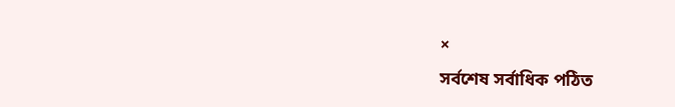×
সর্বশেষ সর্বাধিক পঠিত